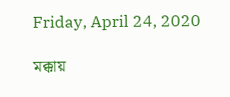Friday, April 24, 2020

মক্কায়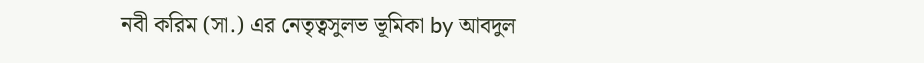নবী করিম (সা.) এর নেতৃত্বসুলভ ভূমিকা by আবদুল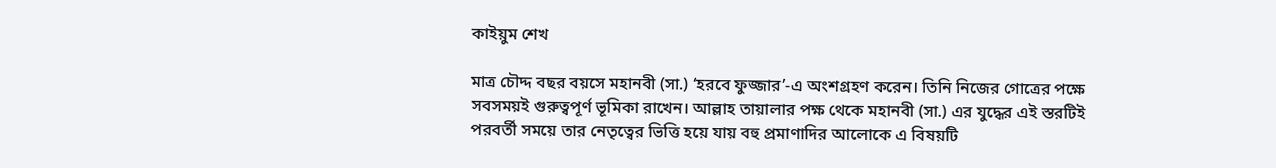কাইয়ুম শেখ

মাত্র চৌদ্দ বছর বয়সে মহানবী (সা.) ‘হরবে ফুজ্জার’-এ অংশগ্রহণ করেন। তিনি নিজের গোত্রের পক্ষে সবসময়ই গুরুত্বপূর্ণ ভূমিকা রাখেন। আল্লাহ তায়ালার পক্ষ থেকে মহানবী (সা.) এর যুদ্ধের এই স্তরটিই পরবর্তী সময়ে তার নেতৃত্বের ভিত্তি হয়ে যায় বহু প্রমাণাদির আলোকে এ বিষয়টি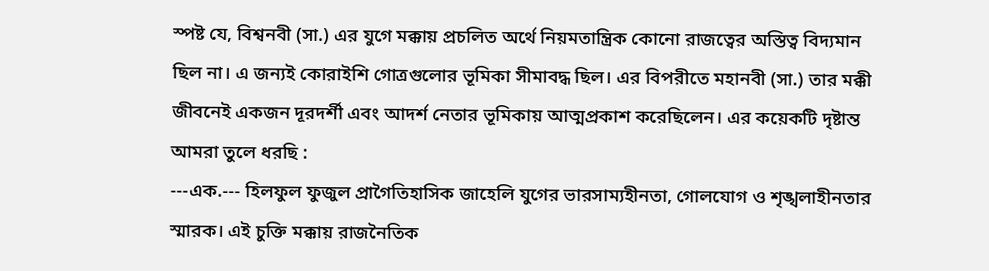স্পষ্ট যে, বিশ্বনবী (সা.) এর যুগে মক্কায় প্রচলিত অর্থে নিয়মতান্ত্রিক কোনো রাজত্বের অস্তিত্ব বিদ্যমান ছিল না। এ জন্যই কোরাইশি গোত্রগুলোর ভূমিকা সীমাবদ্ধ ছিল। এর বিপরীতে মহানবী (সা.) তার মক্কী জীবনেই একজন দূরদর্শী এবং আদর্শ নেতার ভূমিকায় আত্মপ্রকাশ করেছিলেন। এর কয়েকটি দৃষ্টান্ত আমরা তুলে ধরছি :
---এক.--- হিলফুল ফুজুল প্রাগৈতিহাসিক জাহেলি যুগের ভারসাম্যহীনতা, গোলযোগ ও শৃঙ্খলাহীনতার স্মারক। এই চুক্তি মক্কায় রাজনৈতিক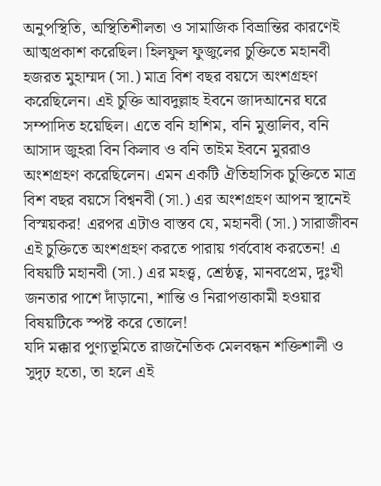অনুপস্থিতি, অস্থিতিশীলতা ও সামাজিক বিভ্রান্তির কারণেই আত্মপ্রকাশ করেছিল। হিলফুল ফুজুলের চুক্তিতে মহানবী হজরত মুহাম্মদ (সা.) মাত্র বিশ বছর বয়সে অংশগ্রহণ করেছিলেন। এই চুক্তি আবদুল্লাহ ইবনে জাদআনের ঘরে সম্পাদিত হয়েছিল। এতে বনি হাশিম, বনি মুত্তালিব, বনি আসাদ জুহরা বিন কিলাব ও বনি তাইম ইবনে মুররাও অংশগ্রহণ করেছিলেন। এমন একটি ঐতিহাসিক চুক্তিতে মাত্র বিশ বছর বয়সে বিশ্বনবী (সা.) এর অংশগ্রহণ আপন স্থানেই বিস্ময়কর! এরপর এটাও বাস্তব যে, মহানবী (সা.) সারাজীবন এই চুক্তিতে অংশগ্রহণ করতে পারায় গর্ববোধ করতেন! এ বিষয়টি মহানবী (সা.) এর মহত্ত্ব, শ্রেষ্ঠত্ব, মানবপ্রেম, দুঃখী জনতার পাশে দাঁড়ানো, শান্তি ও নিরাপত্তাকামী হওয়ার বিষয়টিকে স্পষ্ট করে তোলে!
যদি মক্কার পুণ্যভূমিতে রাজনৈতিক মেলবন্ধন শক্তিশালী ও সুদৃঢ় হতো, তা হলে এই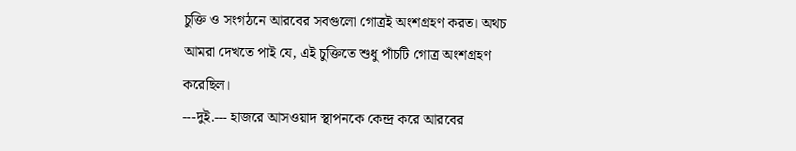চুক্তি ও সংগঠনে আরবের সবগুলো গোত্রই অংশগ্রহণ করত। অথচ আমরা দেখতে পাই যে, এই চুক্তিতে শুধু পাঁচটি গোত্র অংশগ্রহণ করেছিল।
---দুই.--- হাজরে আসওয়াদ স্থাপনকে কেন্দ্র করে আরবের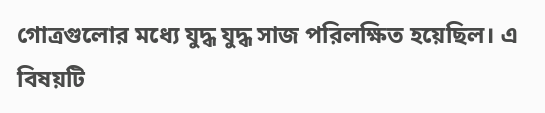গোত্রগুলোর মধ্যে যুদ্ধ যুদ্ধ সাজ পরিলক্ষিত হয়েছিল। এ বিষয়টি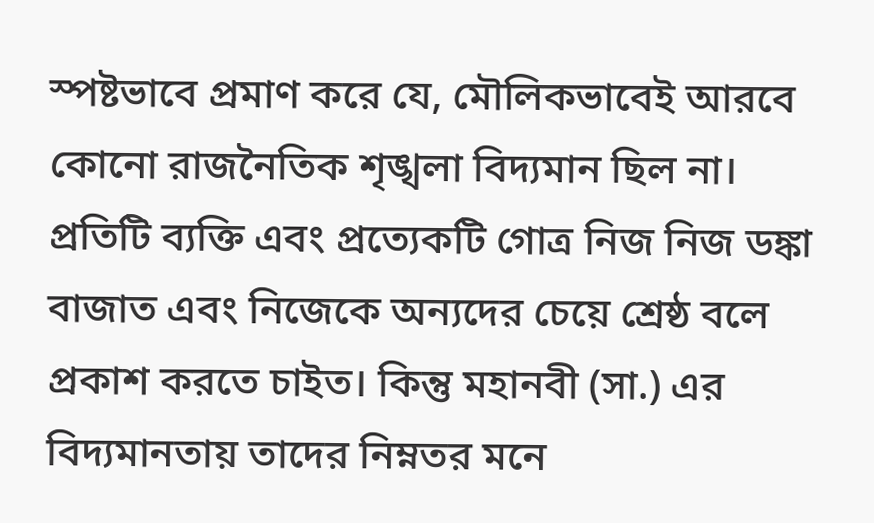স্পষ্টভাবে প্রমাণ করে যে, মৌলিকভাবেই আরবে কোনো রাজনৈতিক শৃঙ্খলা বিদ্যমান ছিল না। প্রতিটি ব্যক্তি এবং প্রত্যেকটি গোত্র নিজ নিজ ডঙ্কা বাজাত এবং নিজেকে অন্যদের চেয়ে শ্রেষ্ঠ বলে প্রকাশ করতে চাইত। কিন্তু মহানবী (সা.) এর বিদ্যমানতায় তাদের নিম্নতর মনে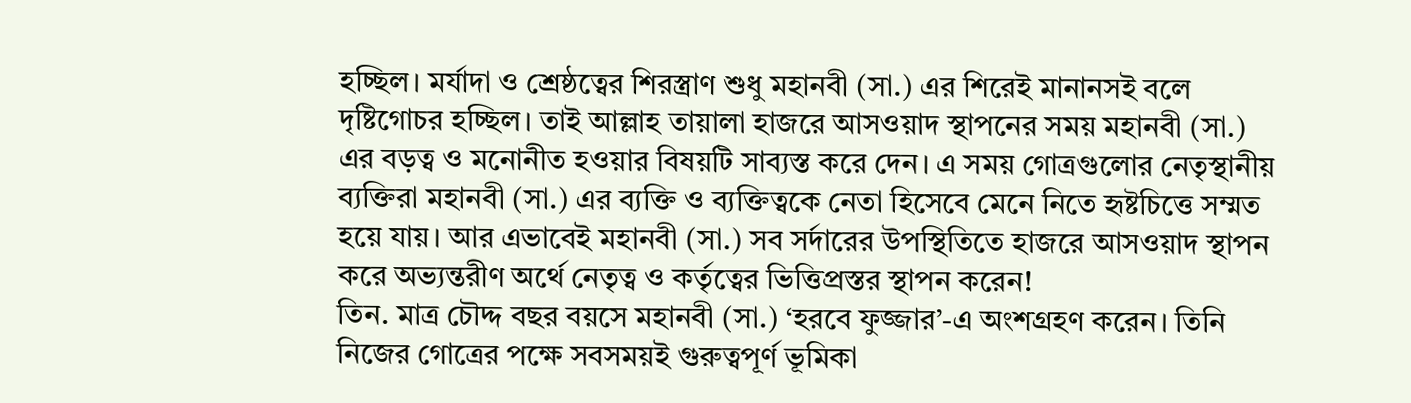হচ্ছিল। মর্যাদা ও শ্রেষ্ঠত্বের শিরস্ত্রাণ শুধু মহানবী (সা.) এর শিরেই মানানসই বলে দৃষ্টিগোচর হচ্ছিল। তাই আল্লাহ তায়ালা হাজরে আসওয়াদ স্থাপনের সময় মহানবী (সা.) এর বড়ত্ব ও মনোনীত হওয়ার বিষয়টি সাব্যস্ত করে দেন। এ সময় গোত্রগুলোর নেতৃস্থানীয় ব্যক্তিরা মহানবী (সা.) এর ব্যক্তি ও ব্যক্তিত্বকে নেতা হিসেবে মেনে নিতে হৃষ্টচিত্তে সম্মত হয়ে যায়। আর এভাবেই মহানবী (সা.) সব সর্দারের উপস্থিতিতে হাজরে আসওয়াদ স্থাপন করে অভ্যন্তরীণ অর্থে নেতৃত্ব ও কর্তৃত্বের ভিত্তিপ্রস্তর স্থাপন করেন!
তিন. মাত্র চৌদ্দ বছর বয়সে মহানবী (সা.) ‘হরবে ফুজ্জার’-এ অংশগ্রহণ করেন। তিনি নিজের গোত্রের পক্ষে সবসময়ই গুরুত্বপূর্ণ ভূমিকা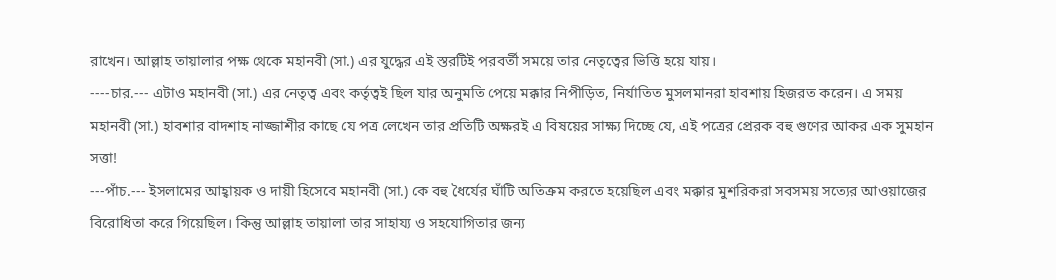রাখেন। আল্লাহ তায়ালার পক্ষ থেকে মহানবী (সা.) এর যুদ্ধের এই স্তরটিই পরবর্তী সময়ে তার নেতৃত্বের ভিত্তি হয়ে যায়।
----চার.--- এটাও মহানবী (সা.) এর নেতৃত্ব এবং কর্তৃত্বই ছিল যার অনুমতি পেয়ে মক্কার নিপীড়িত, নির্যাতিত মুসলমানরা হাবশায় হিজরত করেন। এ সময় মহানবী (সা.) হাবশার বাদশাহ নাজ্জাশীর কাছে যে পত্র লেখেন তার প্রতিটি অক্ষরই এ বিষয়ের সাক্ষ্য দিচ্ছে যে, এই পত্রের প্রেরক বহু গুণের আকর এক সুমহান সত্তা!
---পাঁচ.--- ইসলামের আহ্বায়ক ও দায়ী হিসেবে মহানবী (সা.) কে বহু ধৈর্যের ঘাঁটি অতিক্রম করতে হয়েছিল এবং মক্কার মুশরিকরা সবসময় সত্যের আওয়াজের বিরোধিতা করে গিয়েছিল। কিন্তু আল্লাহ তায়ালা তার সাহায্য ও সহযোগিতার জন্য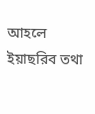আহলে ইয়াছরিব তথা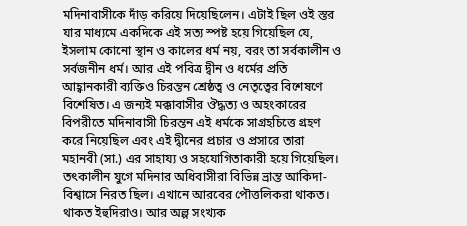মদিনাবাসীকে দাঁড় করিয়ে দিয়েছিলেন। এটাই ছিল ওই স্তর যার মাধ্যমে একদিকে এই সত্য স্পষ্ট হয়ে গিয়েছিল যে, ইসলাম কোনো স্থান ও কালের ধর্ম নয়, বরং তা সর্বকালীন ও সর্বজনীন ধর্ম। আর এই পবিত্র দ্বীন ও ধর্মের প্রতি আহ্বানকারী ব্যক্তিও চিরন্তন শ্রেষ্ঠত্ব ও নেতৃত্বের বিশেষণে বিশেষিত। এ জন্যই মক্কাবাসীর ঔদ্ধত্য ও অহংকারের বিপরীতে মদিনাবাসী চিরন্তন এই ধর্মকে সাগ্রহচিত্তে গ্রহণ করে নিয়েছিল এবং এই দ্বীনের প্রচার ও প্রসারে তারা মহানবী (সা.) এর সাহায্য ও সহযোগিতাকারী হয়ে গিয়েছিল। তৎকালীন যুগে মদিনার অধিবাসীরা বিভিন্ন ভ্রান্ত আকিদা-বিশ্বাসে নিরত ছিল। এখানে আরবের পৌত্তলিকরা থাকত। থাকত ইহুদিরাও। আর অল্প সংখ্যক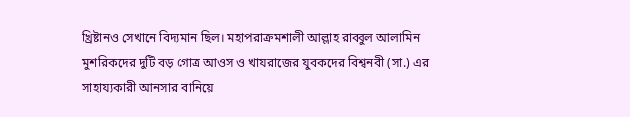খ্রিষ্টানও সেখানে বিদ্যমান ছিল। মহাপরাক্রমশালী আল্লাহ রাব্বুল আলামিন মুশরিকদের দুটি বড় গোত্র আওস ও খাযরাজের যুবকদের বিশ্বনবী (সা.) এর সাহায্যকারী আনসার বানিয়ে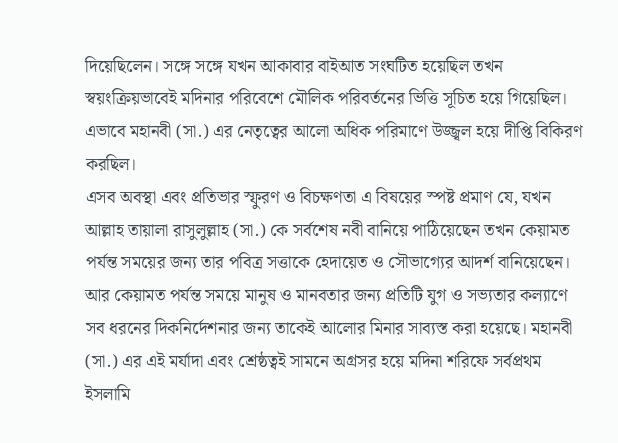দিয়েছিলেন। সঙ্গে সঙ্গে যখন আকাবার বাইআত সংঘটিত হয়েছিল তখন স্বয়ংক্রিয়ভাবেই মদিনার পরিবেশে মৌলিক পরিবর্তনের ভিত্তি সূচিত হয়ে গিয়েছিল। এভাবে মহানবী (সা.) এর নেতৃত্বের আলো অধিক পরিমাণে উজ্জ্বল হয়ে দীপ্তি বিকিরণ করছিল।
এসব অবস্থা এবং প্রতিভার স্ফুরণ ও বিচক্ষণতা এ বিষয়ের স্পষ্ট প্রমাণ যে, যখন আল্লাহ তায়ালা রাসুলুল্লাহ (সা.) কে সর্বশেষ নবী বানিয়ে পাঠিয়েছেন তখন কেয়ামত পর্যন্ত সময়ের জন্য তার পবিত্র সত্তাকে হেদায়েত ও সৌভাগ্যের আদর্শ বানিয়েছেন। আর কেয়ামত পর্যন্ত সময়ে মানুষ ও মানবতার জন্য প্রতিটি যুগ ও সভ্যতার কল্যাণে সব ধরনের দিকনির্দেশনার জন্য তাকেই আলোর মিনার সাব্যস্ত করা হয়েছে। মহানবী (সা.) এর এই মর্যাদা এবং শ্রেষ্ঠত্বই সামনে অগ্রসর হয়ে মদিনা শরিফে সর্বপ্রথম ইসলামি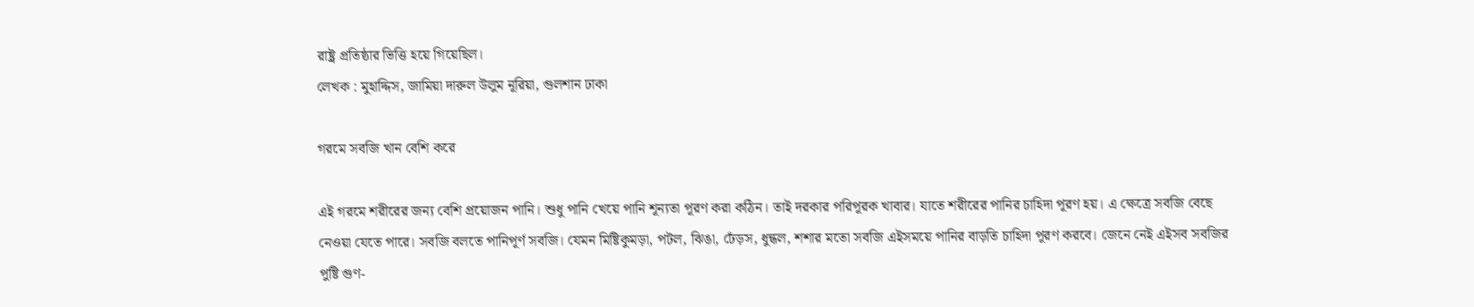রাষ্ট্র প্রতিষ্ঠার ভিত্তি হয়ে গিয়েছিল।
লেখক : মুহাদ্দিস, জামিয়া দারুল উলুম নূরিয়া, গুলশান ঢাকা

গরমে সবজি খান বেশি করে

এই গরমে শরীরের জন্য বেশি প্রয়োজন পানি। শুধু পানি খেয়ে পানি শূন্যতা পূরণ করা কঠিন। তাই দরকার পরিপূরক খাবার। যাতে শরীরের পানির চাহিদা পূরণ হয়। এ ক্ষেত্রে সবজি বেছে নেওয়া যেতে পারে। সবজি বলতে পানিপূর্ণ সবজি। যেমন মিষ্টিকুমড়া, পটল, ঝিঙা, ঢেঁড়স, ধুন্ধল, শশার মতো সবজি এইসময়ে পানির বাড়তি চাহিদা পূরণ করবে। জেনে নেই এইসব সবজির পুষ্টি গুণ-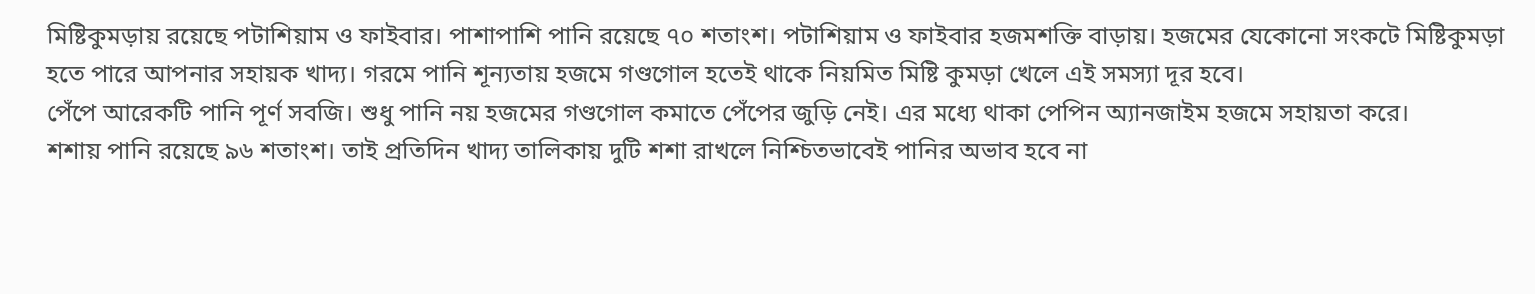মিষ্টিকুমড়ায় রয়েছে পটাশিয়াম ও ফাইবার। পাশাপাশি পানি রয়েছে ৭০ শতাংশ। পটাশিয়াম ও ফাইবার হজমশক্তি বাড়ায়। হজমের যেকোনো সংকটে মিষ্টিকুমড়া হতে পারে আপনার সহায়ক খাদ্য। গরমে পানি শূন্যতায় হজমে গণ্ডগোল হতেই থাকে নিয়মিত মিষ্টি কুমড়া খেলে এই সমস্যা দূর হবে।
পেঁপে আরেকটি পানি পূর্ণ সবজি। শুধু পানি নয় হজমের গণ্ডগোল কমাতে পেঁপের জুড়ি নেই। এর মধ্যে থাকা পেপিন অ্যানজাইম হজমে সহায়তা করে।
শশায় পানি রয়েছে ৯৬ শতাংশ। তাই প্রতিদিন খাদ্য তালিকায় দুটি শশা রাখলে নিশ্চিতভাবেই পানির অভাব হবে না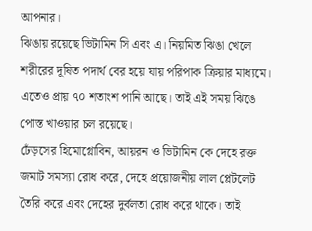আপনার।
ঝিঙায় রয়েছে ভিটামিন সি এবং এ। নিয়মিত ঝিঙা খেলে  শরীরের দূষিত পদার্থ বের হয়ে যায় পরিপাক ক্রিয়ার মাধ্যমে। এতেও প্রায় ৭০ শতাংশ পানি আছে। তাই এই সময় ঝিঙে পোস্ত খাওয়ার চল রয়েছে।
ঢেঁড়সের হিমোগ্লোবিন, আয়রন ও ভিটামিন কে দেহে রক্ত জমাট সমস্যা রোধ করে, দেহে প্রয়োজনীয় লাল প্লেটলেট তৈরি করে এবং দেহের দুর্বলতা রোধ করে থাকে। তাই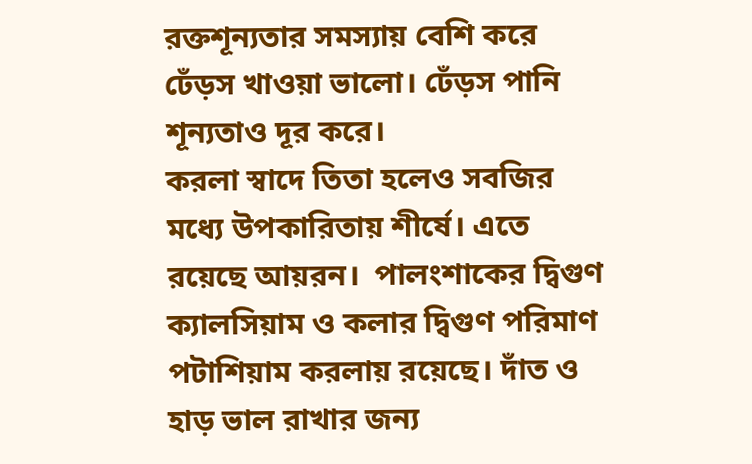রক্তশূন্যতার সমস্যায় বেশি করে ঢেঁড়স খাওয়া ভালো। ঢেঁড়স পানি শূন্যতাও দূর করে।
করলা স্বাদে তিতা হলেও সবজির মধ্যে উপকারিতায় শীর্ষে। এতে রয়েছে আয়রন।  পালংশাকের দ্বিগুণ ক্যালসিয়াম ও কলার দ্বিগুণ পরিমাণ পটাশিয়াম করলায় রয়েছে। দাঁত ও হাড় ভাল রাখার জন্য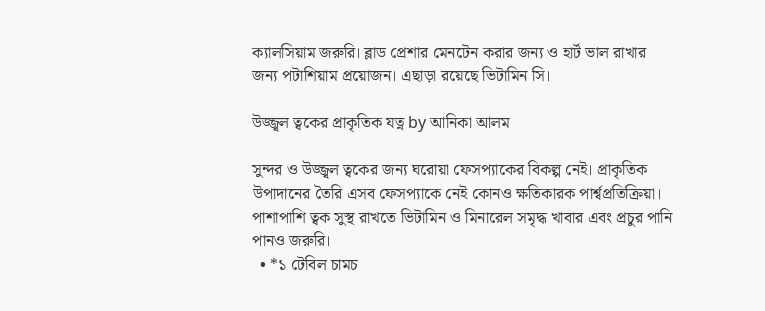ক্যালসিয়াম জরুরি। ব্লাড প্রেশার মেনটেন করার জন্য ও হার্ট ভাল রাখার জন্য পটাশিয়াম প্রয়োজন। এছাড়া রয়েছে ভিটামিন সি।

উজ্জ্বল ত্বকের প্রাকৃতিক যত্ন by আনিকা আলম

সুন্দর ও উজ্জ্বল ত্বকের জন্য ঘরোয়া ফেসপ্যাকের বিকল্প নেই। প্রাকৃতিক উপাদানের তৈরি এসব ফেসপ্যাকে নেই কোনও ক্ষতিকারক পার্শ্বপ্রতিক্রিয়া। পাশাপাশি ত্বক সুস্থ রাখতে ভিটামিন ও মিনারেল সমৃদ্ধ খাবার এবং প্রচুর পানি পানও জরুরি।
  • *১ টেবিল চামচ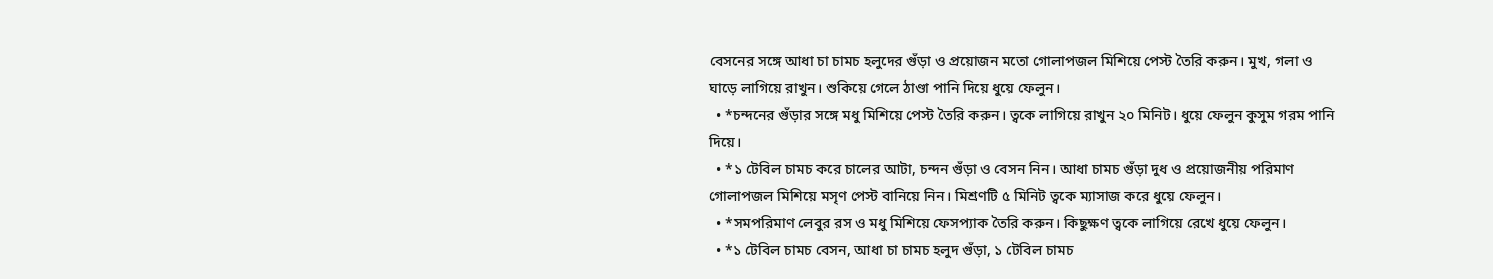বেসনের সঙ্গে আধা চা চামচ হলুদের গুঁড়া ও প্রয়োজন মতো গোলাপজল মিশিয়ে পেস্ট তৈরি করুন। মুখ, গলা ও ঘাড়ে লাগিয়ে রাখুন। শুকিয়ে গেলে ঠাণ্ডা পানি দিয়ে ধুয়ে ফেলুন।
  • *চন্দনের গুঁড়ার সঙ্গে মধু মিশিয়ে পেস্ট তৈরি করুন। ত্বকে লাগিয়ে রাখুন ২০ মিনিট। ধুয়ে ফেলুন কুসুম গরম পানি দিয়ে।
  • *১ টেবিল চামচ করে চালের আটা, চন্দন গুঁড়া ও বেসন নিন। আধা চামচ গুঁড়া দুধ ও প্রয়োজনীয় পরিমাণ গোলাপজল মিশিয়ে মসৃণ পেস্ট বানিয়ে নিন। মিশ্রণটি ৫ মিনিট ত্বকে ম্যাসাজ করে ধুয়ে ফেলুন।
  • *সমপরিমাণ লেবুর রস ও মধু মিশিয়ে ফেসপ্যাক তৈরি করুন। কিছুক্ষণ ত্বকে লাগিয়ে রেখে ধুয়ে ফেলুন।
  • *১ টেবিল চামচ বেসন, আধা চা চামচ হলুদ গুঁড়া, ১ টেবিল চামচ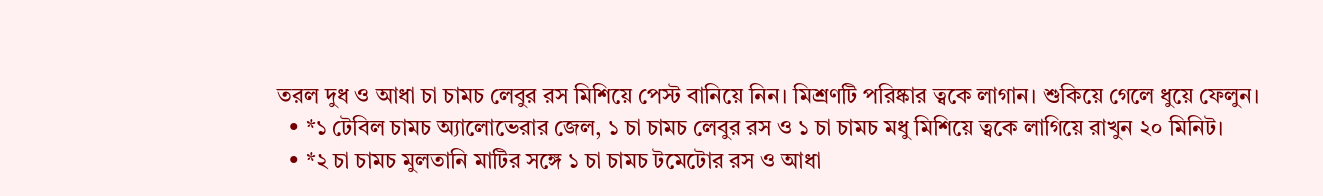তরল দুধ ও আধা চা চামচ লেবুর রস মিশিয়ে পেস্ট বানিয়ে নিন। মিশ্রণটি পরিষ্কার ত্বকে লাগান। শুকিয়ে গেলে ধুয়ে ফেলুন।
  • *১ টেবিল চামচ অ্যালোভেরার জেল, ১ চা চামচ লেবুর রস ও ১ চা চামচ মধু মিশিয়ে ত্বকে লাগিয়ে রাখুন ২০ মিনিট।
  • *২ চা চামচ মুলতানি মাটির সঙ্গে ১ চা চামচ টমেটোর রস ও আধা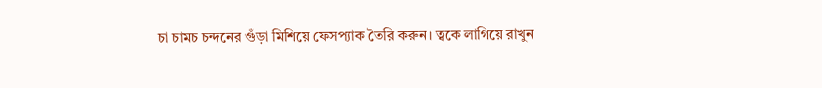চা চামচ চন্দনের গুঁড়া মিশিয়ে ফেসপ্যাক তৈরি করুন। ত্বকে লাগিয়ে রাখুন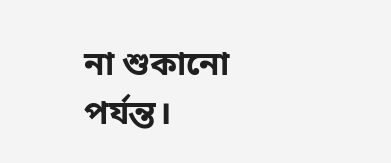না শুকানো পর্যন্ত।